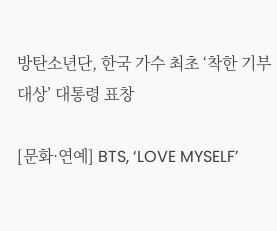방탄소년단, 한국 가수 최초 ‘착한 기부대상’ 대통령 표창

[문화·연예] BTS, ‘LOVE MYSELF’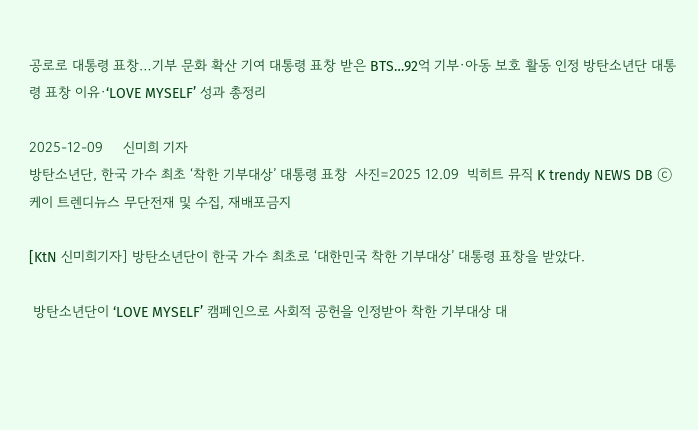공로로 대통령 표창…기부 문화 확산 기여 대통령 표창 받은 BTS…92억 기부·아동 보호 활동 인정 방탄소년단 대통령 표창 이유·‘LOVE MYSELF’ 성과 총정리

2025-12-09     신미희 기자
방탄소년단, 한국 가수 최초 ‘착한 기부대상’ 대통령 표창  사진=2025 12.09  빅히트 뮤직 K trendy NEWS DB ⓒ케이 트렌디뉴스 무단전재 및 수집, 재배포금지

[KtN 신미희기자] 방탄소년단이 한국 가수 최초로 ‘대한민국 착한 기부대상’ 대통령 표창을 받았다.

 방탄소년단이 ‘LOVE MYSELF’ 캠페인으로 사회적 공헌을 인정받아 착한 기부대상 대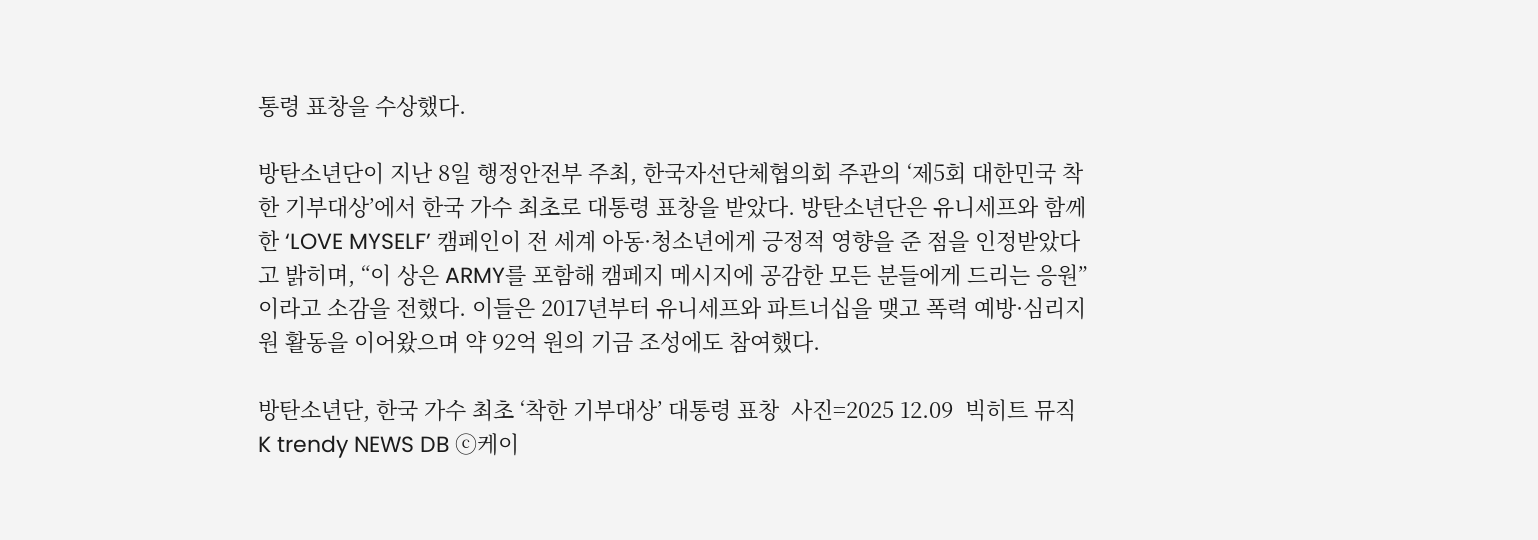통령 표창을 수상했다.

방탄소년단이 지난 8일 행정안전부 주최, 한국자선단체협의회 주관의 ‘제5회 대한민국 착한 기부대상’에서 한국 가수 최초로 대통령 표창을 받았다. 방탄소년단은 유니세프와 함께한 ‘LOVE MYSELF’ 캠페인이 전 세계 아동·청소년에게 긍정적 영향을 준 점을 인정받았다고 밝히며, “이 상은 ARMY를 포함해 캠페지 메시지에 공감한 모든 분들에게 드리는 응원”이라고 소감을 전했다. 이들은 2017년부터 유니세프와 파트너십을 맺고 폭력 예방·심리지원 활동을 이어왔으며 약 92억 원의 기금 조성에도 참여했다.

방탄소년단, 한국 가수 최초 ‘착한 기부대상’ 대통령 표창  사진=2025 12.09  빅히트 뮤직 K trendy NEWS DB ⓒ케이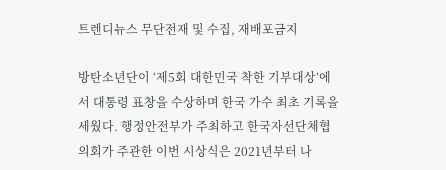트렌디뉴스 무단전재 및 수집, 재배포금지

방탄소년단이 ‘제5회 대한민국 착한 기부대상’에서 대통령 표창을 수상하며 한국 가수 최초 기록을 세웠다. 행정안전부가 주최하고 한국자선단체협의회가 주관한 이번 시상식은 2021년부터 나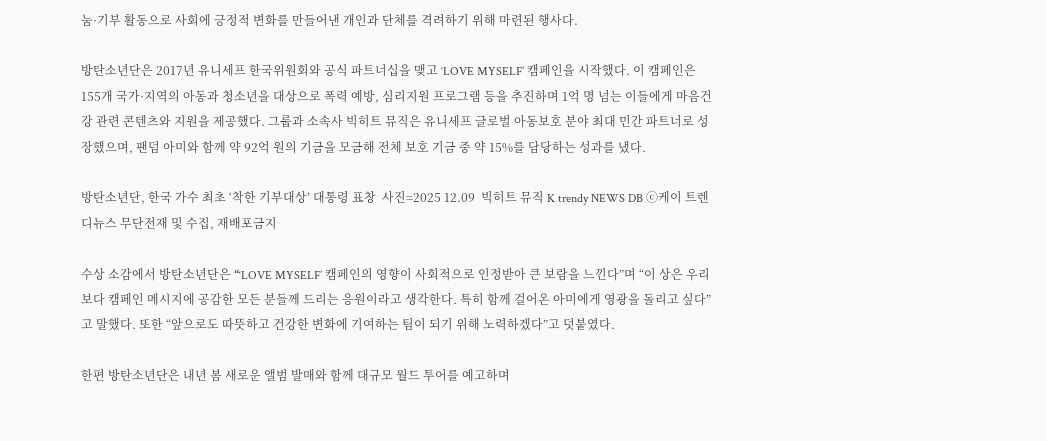눔·기부 활동으로 사회에 긍정적 변화를 만들어낸 개인과 단체를 격려하기 위해 마련된 행사다.

방탄소년단은 2017년 유니세프 한국위원회와 공식 파트너십을 맺고 ‘LOVE MYSELF’ 캠페인을 시작했다. 이 캠페인은 155개 국가·지역의 아동과 청소년을 대상으로 폭력 예방, 심리지원 프로그램 등을 추진하며 1억 명 넘는 이들에게 마음건강 관련 콘텐츠와 지원을 제공했다. 그룹과 소속사 빅히트 뮤직은 유니세프 글로벌 아동보호 분야 최대 민간 파트너로 성장했으며, 팬덤 아미와 함께 약 92억 원의 기금을 모금해 전체 보호 기금 중 약 15%를 담당하는 성과를 냈다.

방탄소년단, 한국 가수 최초 ‘착한 기부대상’ 대통령 표창  사진=2025 12.09  빅히트 뮤직 K trendy NEWS DB ⓒ케이 트렌디뉴스 무단전재 및 수집, 재배포금지

수상 소감에서 방탄소년단은 “‘LOVE MYSELF’ 캠페인의 영향이 사회적으로 인정받아 큰 보람을 느낀다”며 “이 상은 우리보다 캠페인 메시지에 공감한 모든 분들께 드리는 응원이라고 생각한다. 특히 함께 걸어온 아미에게 영광을 돌리고 싶다”고 말했다. 또한 “앞으로도 따뜻하고 건강한 변화에 기여하는 팀이 되기 위해 노력하겠다”고 덧붙였다.

한편 방탄소년단은 내년 봄 새로운 앨범 발매와 함께 대규모 월드 투어를 예고하며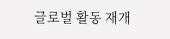글로벌 활동 재개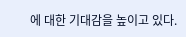에 대한 기대감을 높이고 있다.